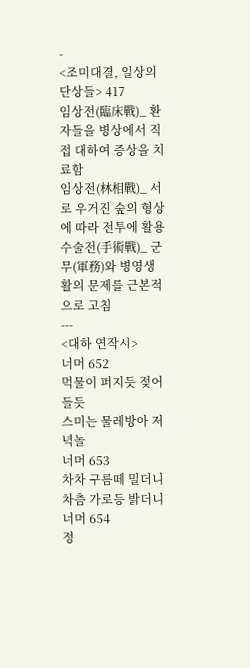-
<조미대결, 일상의 단상들> 417
임상전(臨床戰)_ 환자들을 병상에서 직접 대하여 증상을 치료함
임상전(林相戰)_ 서로 우거진 숲의 형상에 따라 전투에 활용
수술전(手術戰)_ 군무(軍務)와 병영생활의 문제를 근본적으로 고침
---
<대하 연작시>
너머 652
먹물이 퍼지듯 젖어들듯
스미는 물레방아 저녁놀
너머 653
차차 구름떼 밀더니
차츰 가로등 밝더니
너머 654
정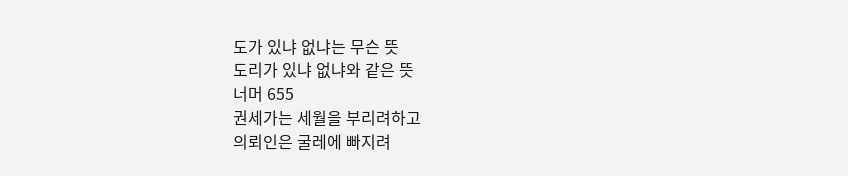도가 있냐 없냐는 무슨 뜻
도리가 있냐 없냐와 같은 뜻
너머 655
권세가는 세월을 부리려하고
의뢰인은 굴레에 빠지려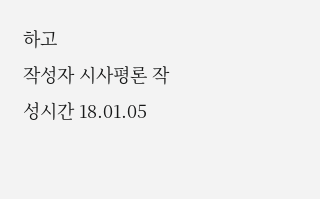하고
작성자 시사평론 작성시간 18.01.05